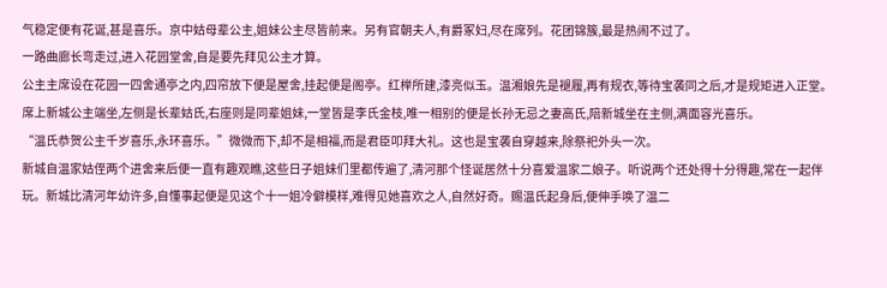气稳定便有花诞,甚是喜乐。京中姑母辈公主,姐妹公主尽皆前来。另有官朝夫人,有爵冢妇,尽在席列。花团锦簇,最是热闹不过了。
一路曲廊长弯走过,进入花园堂舍,自是要先拜见公主才算。
公主主席设在花园一四舍通亭之内,四帘放下便是屋舍,挂起便是阁亭。红榉所建,漆亮似玉。温湘娘先是褪履,再有规衣,等待宝袭同之后,才是规矩进入正堂。席上新城公主端坐,左侧是长辈姑氏,右座则是同辈姐妹,一堂皆是李氏金枝,唯一相别的便是长孙无忌之妻高氏,陪新城坐在主侧,满面容光喜乐。
“温氏恭贺公主千岁喜乐,永环喜乐。”微微而下,却不是相福,而是君臣叩拜大礼。这也是宝袭自穿越来,除祭祀外头一次。
新城自温家姑侄两个进舍来后便一直有趣观瞧,这些日子姐妹们里都传遍了,清河那个怪诞居然十分喜爱温家二娘子。听说两个还处得十分得趣,常在一起伴玩。新城比清河年幼许多,自懂事起便是见这个十一姐冷僻模样,难得见她喜欢之人,自然好奇。赐温氏起身后,便伸手唤了温二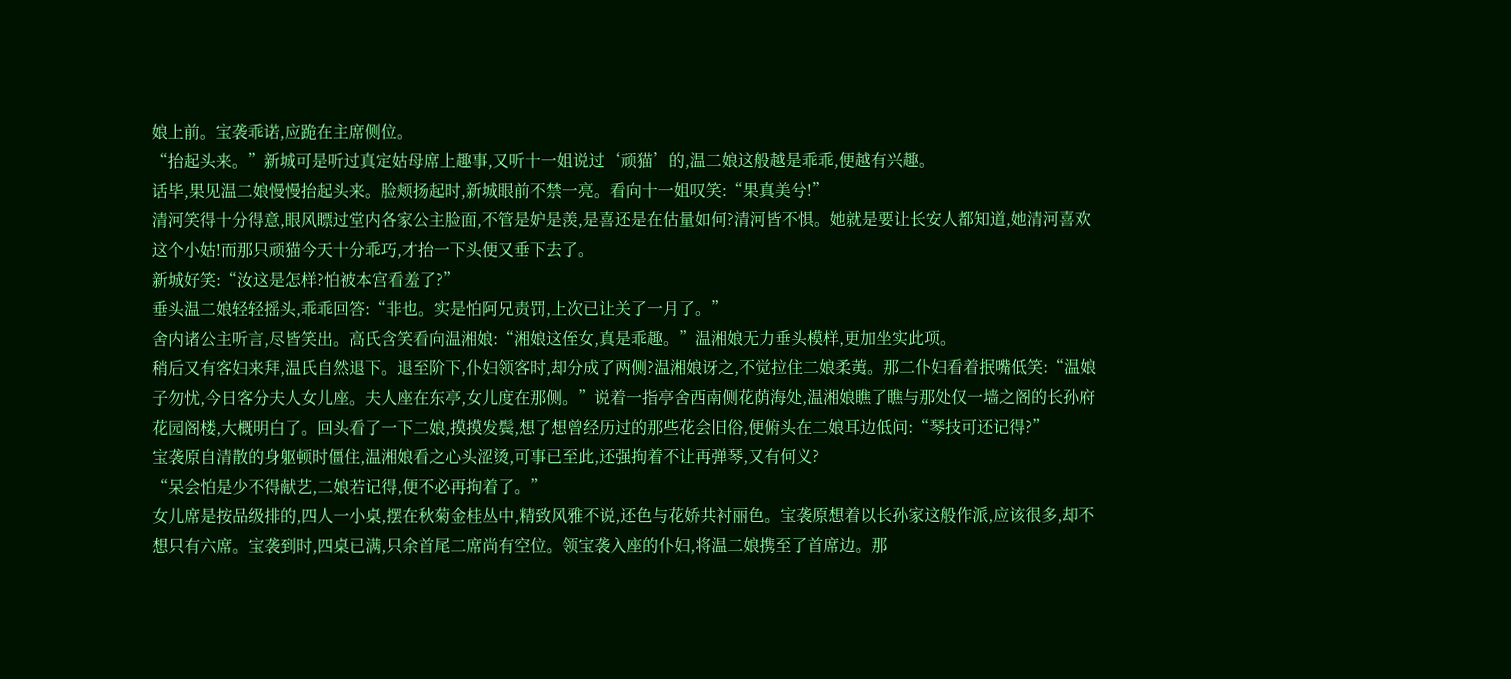娘上前。宝袭乖诺,应跪在主席侧位。
“抬起头来。”新城可是听过真定姑母席上趣事,又听十一姐说过‘顽猫’的,温二娘这般越是乖乖,便越有兴趣。
话毕,果见温二娘慢慢抬起头来。脸颊扬起时,新城眼前不禁一亮。看向十一姐叹笑:“果真美兮!”
清河笑得十分得意,眼风瞟过堂内各家公主脸面,不管是妒是羡,是喜还是在估量如何?清河皆不惧。她就是要让长安人都知道,她清河喜欢这个小姑!而那只顽猫今天十分乖巧,才抬一下头便又垂下去了。
新城好笑:“汝这是怎样?怕被本宫看羞了?”
垂头温二娘轻轻摇头,乖乖回答:“非也。实是怕阿兄责罚,上次已让关了一月了。”
舍内诸公主听言,尽皆笑出。高氏含笑看向温湘娘:“湘娘这侄女,真是乖趣。”温湘娘无力垂头模样,更加坐实此项。
稍后又有客妇来拜,温氏自然退下。退至阶下,仆妇领客时,却分成了两侧?温湘娘讶之,不觉拉住二娘柔荑。那二仆妇看着抿嘴低笑:“温娘子勿忧,今日客分夫人女儿座。夫人座在东亭,女儿度在那侧。”说着一指亭舍西南侧花荫海处,温湘娘瞧了瞧与那处仅一墙之阁的长孙府花园阁楼,大概明白了。回头看了一下二娘,摸摸发鬓,想了想曾经历过的那些花会旧俗,便俯头在二娘耳边低问:“琴技可还记得?”
宝袭原自清散的身躯顿时僵住,温湘娘看之心头涩烫,可事已至此,还强拘着不让再弹琴,又有何义?
“呆会怕是少不得献艺,二娘若记得,便不必再拘着了。”
女儿席是按品级排的,四人一小桌,摆在秋菊金桂丛中,精致风雅不说,还色与花娇共衬丽色。宝袭原想着以长孙家这般作派,应该很多,却不想只有六席。宝袭到时,四桌已满,只余首尾二席尚有空位。领宝袭入座的仆妇,将温二娘携至了首席边。那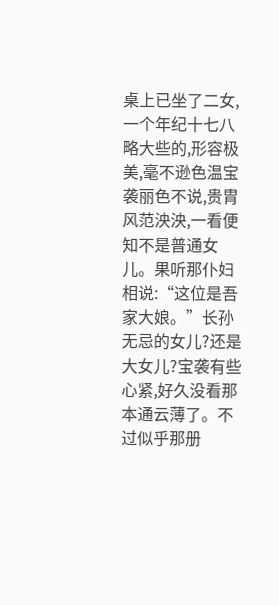桌上已坐了二女,一个年纪十七八略大些的,形容极美,毫不逊色温宝袭丽色不说,贵胄风范泱泱,一看便知不是普通女儿。果听那仆妇相说:“这位是吾家大娘。”长孙无忌的女儿?还是大女儿?宝袭有些心紧,好久没看那本通云薄了。不过似乎那册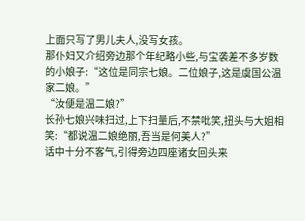上面只写了男儿夫人,没写女孩。
那仆妇又介绍旁边那个年纪略小些,与宝袭差不多岁数的小娘子:“这位是同宗七娘。二位娘子,这是虞国公温家二娘。”
“汝便是温二娘?”
长孙七娘兴味扫过,上下扫量后,不禁吡笑,扭头与大姐相笑:“都说温二娘绝丽,吾当是何美人?”
话中十分不客气,引得旁边四座诸女回头来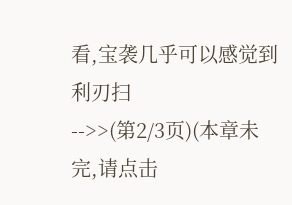看,宝袭几乎可以感觉到利刃扫
-->>(第2/3页)(本章未完,请点击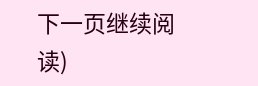下一页继续阅读)